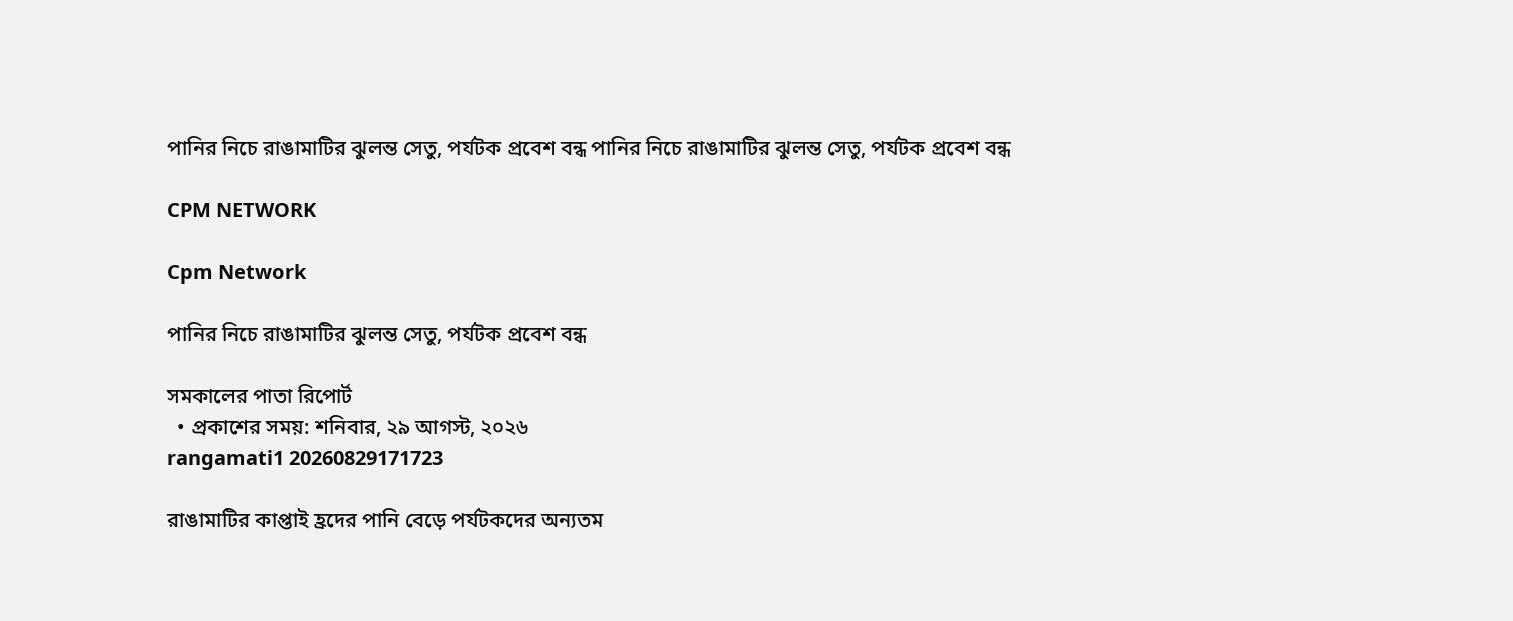পানির নিচে রাঙামাটির ঝুলন্ত সেতু, পর্যটক প্রবেশ বন্ধ পানির নিচে রাঙামাটির ঝুলন্ত সেতু, পর্যটক প্রবেশ বন্ধ

CPM NETWORK

Cpm Network

পানির নিচে রাঙামাটির ঝুলন্ত সেতু, পর্যটক প্রবেশ বন্ধ

সমকালের পাতা রিপোর্ট
  • প্রকাশের সময়: শনিবার, ২৯ আগস্ট, ২০২৬
rangamati1 20260829171723

রাঙামাটির কাপ্তাই হ্রদের পানি বেড়ে পর্যটকদের অন্যতম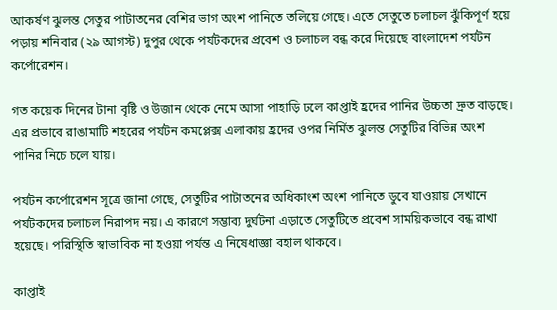আকর্ষণ ঝুলন্ত সেতুর পাটাতনের বেশির ভাগ অংশ পানিতে তলিয়ে গেছে। এতে সেতুতে চলাচল ঝুঁকিপূর্ণ হয়ে পড়ায় শনিবার (২৯ আগস্ট) দুপুর থেকে পর্যটকদের প্রবেশ ও চলাচল বন্ধ করে দিয়েছে বাংলাদেশ পর্যটন কর্পোরেশন।

গত কয়েক দিনের টানা বৃষ্টি ও উজান থেকে নেমে আসা পাহাড়ি ঢলে কাপ্তাই হ্রদের পানির উচ্চতা দ্রুত বাড়ছে। এর প্রভাবে রাঙামাটি শহরের পর্যটন কমপ্লেক্স এলাকায় হ্রদের ওপর নির্মিত ঝুলন্ত সেতুটির বিভিন্ন অংশ পানির নিচে চলে যায়।

পর্যটন কর্পোরেশন সূত্রে জানা গেছে, সেতুটির পাটাতনের অধিকাংশ অংশ পানিতে ডুবে যাওয়ায় সেখানে পর্যটকদের চলাচল নিরাপদ নয়। এ কারণে সম্ভাব্য দুর্ঘটনা এড়াতে সেতুটিতে প্রবেশ সাময়িকভাবে বন্ধ রাখা হয়েছে। পরিস্থিতি স্বাভাবিক না হওয়া পর্যন্ত এ নিষেধাজ্ঞা বহাল থাকবে।

কাপ্তাই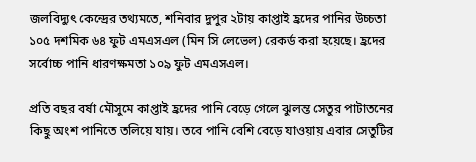জলবিদ্যুৎ কেন্দ্রের তথ্যমতে, শনিবার দুপুর ২টায় কাপ্তাই হ্রদের পানির উচ্চতা ১০৫ দশমিক ৬৪ ফুট এমএসএল (মিন সি লেভেল) রেকর্ড করা হয়েছে। হ্রদের সর্বোচ্চ পানি ধারণক্ষমতা ১০৯ ফুট এমএসএল।

প্রতি বছর বর্ষা মৌসুমে কাপ্তাই হ্রদের পানি বেড়ে গেলে ঝুলন্ত সেতুর পাটাতনের কিছু অংশ পানিতে তলিয়ে যায়। তবে পানি বেশি বেড়ে যাওয়ায় এবার সেতুটির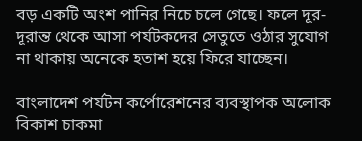বড় একটি অংশ পানির নিচে চলে গেছে। ফলে দূর-দূরান্ত থেকে আসা পর্যটকদের সেতুতে ওঠার সুযোগ না থাকায় অনেকে হতাশ হয়ে ফিরে যাচ্ছেন।

বাংলাদেশ পর্যটন কর্পোরেশনের ব্যবস্থাপক অলোক বিকাশ চাকমা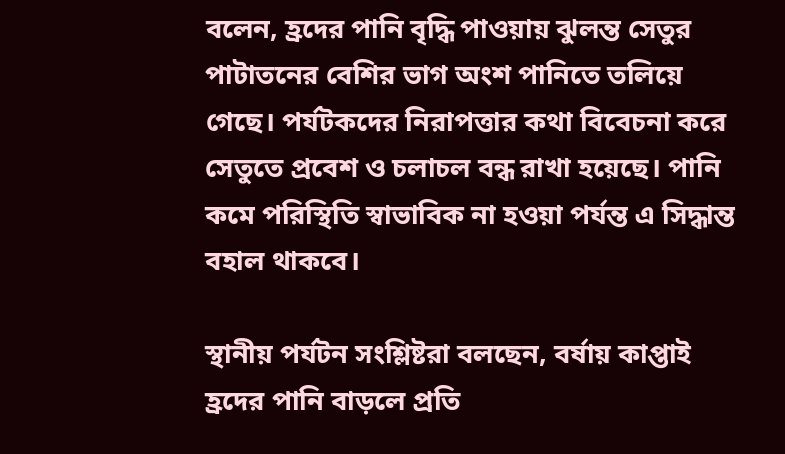বলেন, হ্রদের পানি বৃদ্ধি পাওয়ায় ঝুলন্ত সেতুর পাটাতনের বেশির ভাগ অংশ পানিতে তলিয়ে গেছে। পর্যটকদের নিরাপত্তার কথা বিবেচনা করে সেতুতে প্রবেশ ও চলাচল বন্ধ রাখা হয়েছে। পানি কমে পরিস্থিতি স্বাভাবিক না হওয়া পর্যন্ত এ সিদ্ধান্ত বহাল থাকবে।

স্থানীয় পর্যটন সংশ্লিষ্টরা বলছেন, বর্ষায় কাপ্তাই হ্রদের পানি বাড়লে প্রতি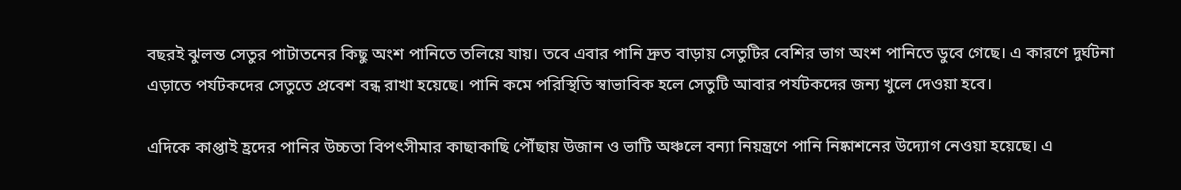বছরই ঝুলন্ত সেতুর পাটাতনের কিছু অংশ পানিতে তলিয়ে যায়। তবে এবার পানি দ্রুত বাড়ায় সেতুটির বেশির ভাগ অংশ পানিতে ডুবে গেছে। এ কারণে দুর্ঘটনা এড়াতে পর্যটকদের সেতুতে প্রবেশ বন্ধ রাখা হয়েছে। পানি কমে পরিস্থিতি স্বাভাবিক হলে সেতুটি আবার পর্যটকদের জন্য খুলে দেওয়া হবে।

এদিকে কাপ্তাই হ্রদের পানির উচ্চতা বিপৎসীমার কাছাকাছি পৌঁছায় উজান ও ভাটি অঞ্চলে বন্যা নিয়ন্ত্রণে পানি নিষ্কাশনের উদ্যোগ নেওয়া হয়েছে। এ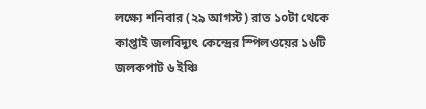লক্ষ্যে শনিবার (২৯ আগস্ট) রাত ১০টা থেকে কাপ্তাই জলবিদ্যুৎ কেন্দ্রের স্পিলওয়ের ১৬টি জলকপাট ৬ ইঞ্চি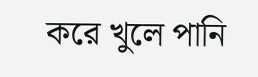করে খুলে পানি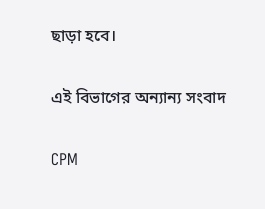ছাড়া হবে।

এই বিভাগের অন্যান্য সংবাদ

CPM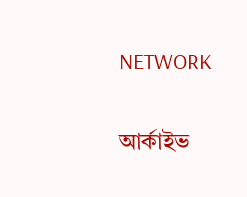NETWORK

আর্কাইভ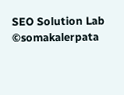SEO Solution Lab
©somakalerpata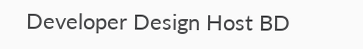Developer Design Host BD